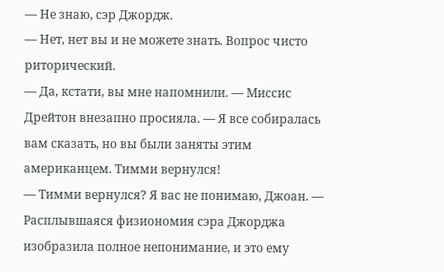— Не знаю, сэр Джордж.
— Нет, нет вы и не можете знать. Вопрос чисто риторический.
— Да, кстати, вы мне напомнили. — Миссис Дрейтон внезапно просияла. — Я все собиралась вам сказать, но вы были заняты этим американцем. Тимми вернулся!
— Тимми вернулся? Я вас не понимаю, Джоан. — Расплывшаяся физиономия сэра Джорджа изобразила полное непонимание, и это ему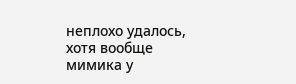неплохо удалось, хотя вообще мимика у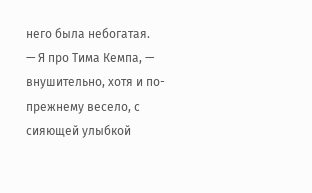него была небогатая.
— Я про Тима Кемпа, — внушительно, хотя и по-прежнему весело, с сияющей улыбкой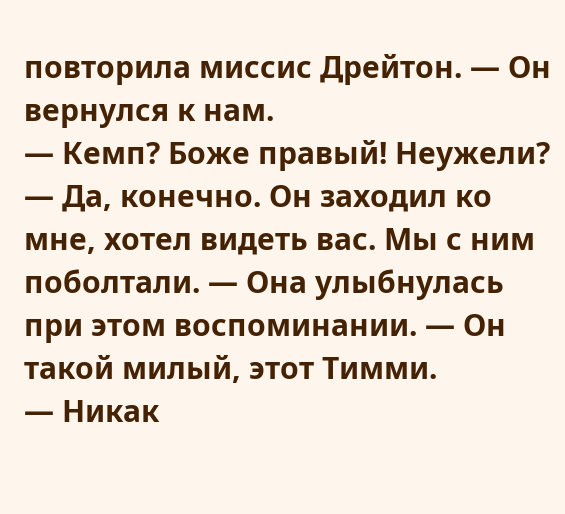повторила миссис Дрейтон. — Он вернулся к нам.
— Кемп? Боже правый! Неужели?
— Да, конечно. Он заходил ко мне, хотел видеть вас. Мы с ним поболтали. — Она улыбнулась при этом воспоминании. — Он такой милый, этот Тимми.
— Никак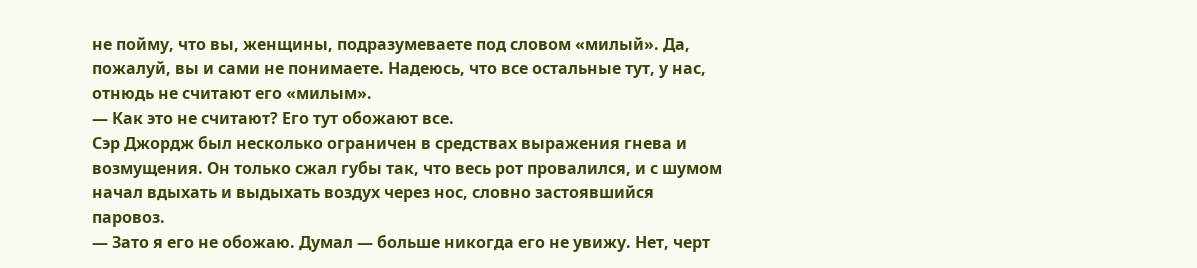не пойму, что вы, женщины, подразумеваете под словом «милый». Да, пожалуй, вы и сами не понимаете. Надеюсь, что все остальные тут, у нас, отнюдь не считают его «милым».
— Как это не считают? Его тут обожают все.
Сэр Джордж был несколько ограничен в средствах выражения гнева и возмущения. Он только сжал губы так, что весь рот провалился, и с шумом начал вдыхать и выдыхать воздух через нос, словно застоявшийся паровоз.
— Зато я его не обожаю. Думал — больше никогда его не увижу. Нет, черт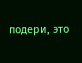подери, это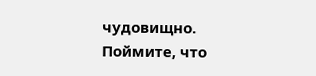чудовищно. Поймите, что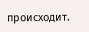происходит.